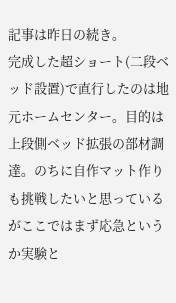記事は昨日の続き。
完成した超ショート(二段ベッド設置)で直行したのは地元ホームセンター。目的は上段側ベッド拡張の部材調達。のちに自作マット作りも挑戦したいと思っているがここではまず応急というか実験と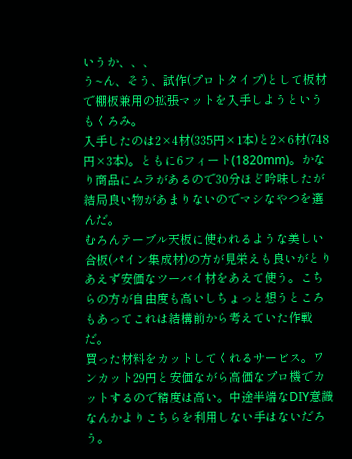いうか、、、
う~ん、そう、試作(プロトタイプ)として板材で棚板兼用の拡張マットを入手しようというもくろみ。
入手したのは2×4材(335円×1本)と2×6材(748円×3本)。ともに6フィート(1820mm)。かなり商品にムラがあるので30分ほど吟味したが結局良い物があまりないのでマシなやつを選んだ。
むろんテーブル天板に使われるような美しい合板(パイン集成材)の方が見栄えも良いがとりあえず安価なツーバイ材をあえて使う。こちらの方が自由度も高いしちょっと想うところもあってこれは結構前から考えていた作戦だ。
買った材料をカットしてくれるサービス。ワンカット29円と安価ながら高価なプロ機でカットするので精度は高い。中途半端なDIY意識なんかよりこちらを利用しない手はないだろう。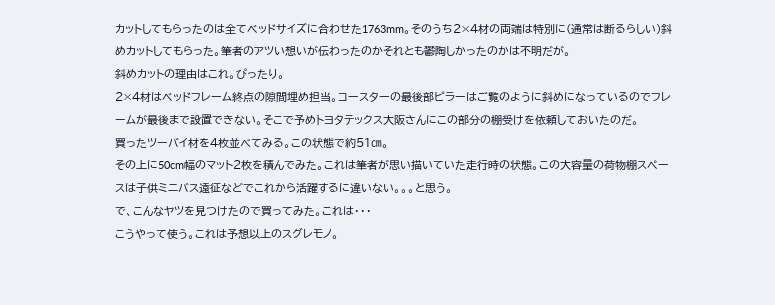カットしてもらったのは全てベッドサイズに合わせた1763mm。そのうち2×4材の両端は特別に(通常は断るらしい)斜めカットしてもらった。筆者のアツい想いが伝わったのかそれとも鬱陶しかったのかは不明だが。
斜めカットの理由はこれ。ぴったり。
2×4材はベッドフレーム終点の隙間埋め担当。コースターの最後部ピラーはご覧のように斜めになっているのでフレームが最後まで設置できない。そこで予めトヨタテックス大阪さんにこの部分の棚受けを依頼しておいたのだ。
買ったツーバイ材を4枚並べてみる。この状態で約51㎝。
その上に50cm幅のマット2枚を積んでみた。これは筆者が思い描いていた走行時の状態。この大容量の荷物棚スペースは子供ミニバス遠征などでこれから活躍するに違いない。。。と思う。
で、こんなヤツを見つけたので買ってみた。これは・・・
こうやって使う。これは予想以上のスグレモノ。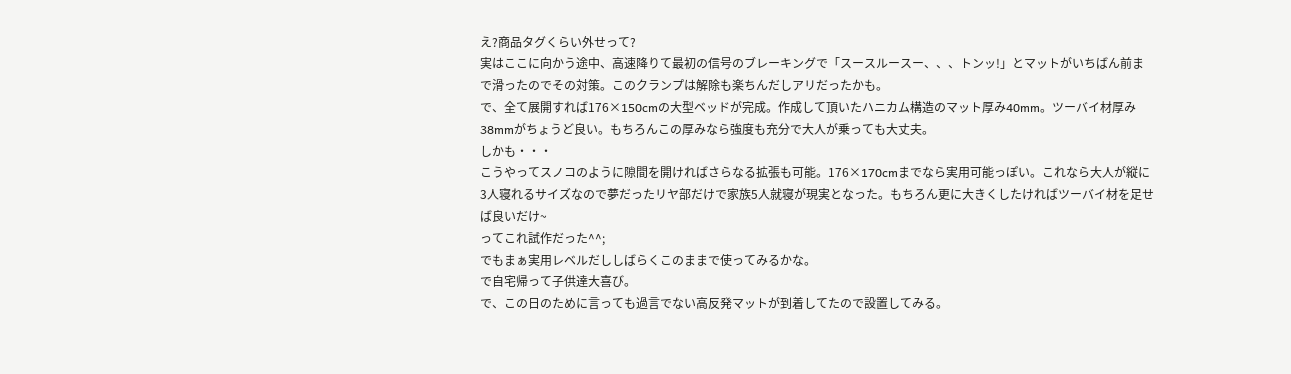え?商品タグくらい外せって?
実はここに向かう途中、高速降りて最初の信号のブレーキングで「スースルースー、、、トンッ!」とマットがいちばん前まで滑ったのでその対策。このクランプは解除も楽ちんだしアリだったかも。
で、全て展開すれば176×150cmの大型ベッドが完成。作成して頂いたハニカム構造のマット厚み40mm。ツーバイ材厚み38mmがちょうど良い。もちろんこの厚みなら強度も充分で大人が乗っても大丈夫。
しかも・・・
こうやってスノコのように隙間を開ければさらなる拡張も可能。176×170cmまでなら実用可能っぽい。これなら大人が縦に3人寝れるサイズなので夢だったリヤ部だけで家族5人就寝が現実となった。もちろん更に大きくしたければツーバイ材を足せば良いだけ~
ってこれ試作だった^^;
でもまぁ実用レベルだししばらくこのままで使ってみるかな。
で自宅帰って子供達大喜び。
で、この日のために言っても過言でない高反発マットが到着してたので設置してみる。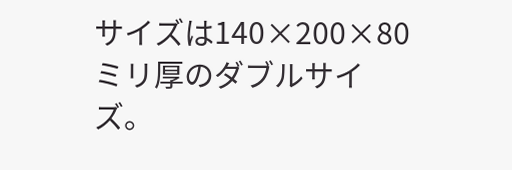サイズは140×200×80ミリ厚のダブルサイズ。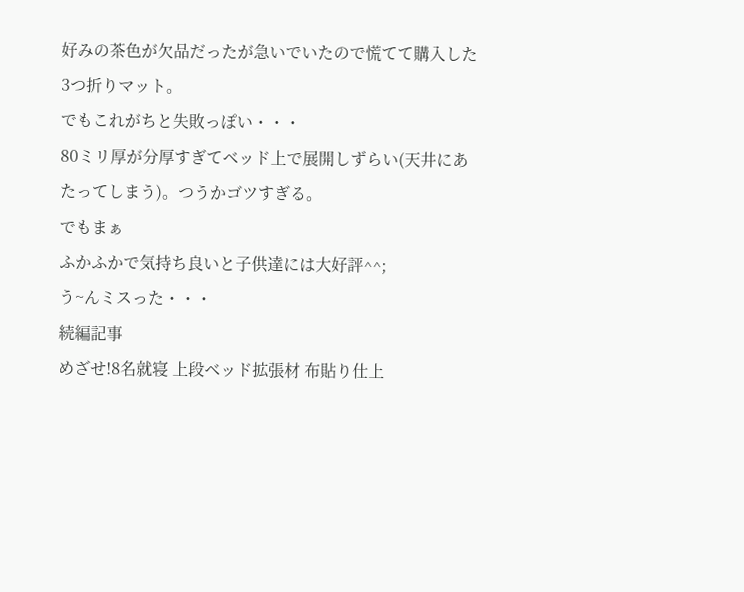好みの茶色が欠品だったが急いでいたので慌てて購入した3つ折りマット。
でもこれがちと失敗っぽい・・・
80ミリ厚が分厚すぎてベッド上で展開しずらい(天井にあたってしまう)。つうかゴツすぎる。
でもまぁ
ふかふかで気持ち良いと子供達には大好評^^;
う~んミスった・・・
続編記事
めざせ!8名就寝 上段ベッド拡張材 布貼り仕上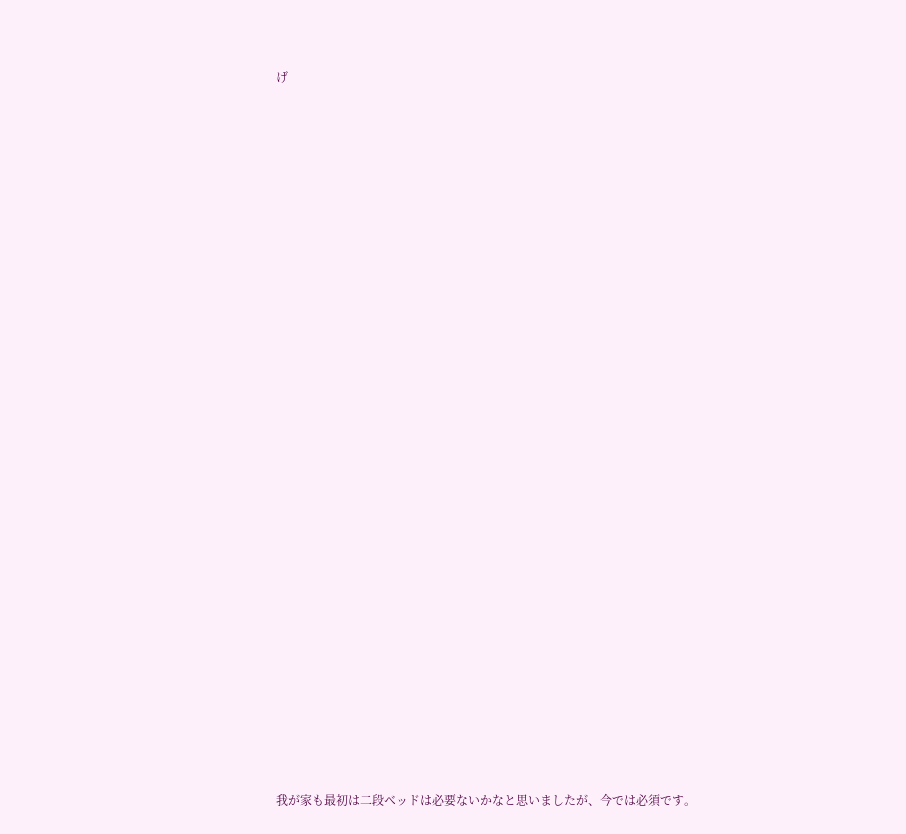げ


























我が家も最初は二段ベッドは必要ないかなと思いましたが、今では必須です。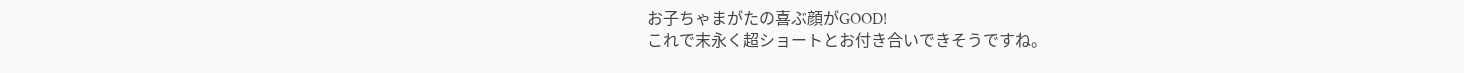お子ちゃまがたの喜ぶ顔がGOOD!
これで末永く超ショートとお付き合いできそうですね。